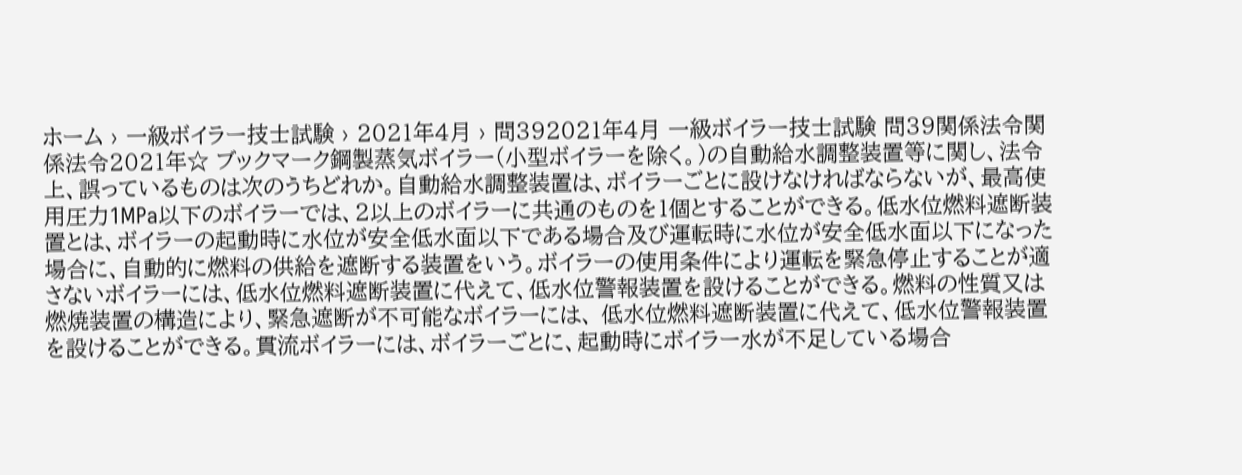ホーム › 一級ボイラー技士試験 › 2021年4月 › 問392021年4月 一級ボイラー技士試験 問39関係法令関係法令2021年☆ ブックマーク鋼製蒸気ボイラー(小型ボイラーを除く。)の自動給水調整装置等に関し、法令上、誤っているものは次のうちどれか。自動給水調整装置は、ボイラーごとに設けなければならないが、最高使用圧力1MPa以下のボイラーでは、2以上のボイラーに共通のものを1個とすることができる。低水位燃料遮断装置とは、ボイラーの起動時に水位が安全低水面以下である場合及び運転時に水位が安全低水面以下になった場合に、自動的に燃料の供給を遮断する装置をいう。ボイラーの使用条件により運転を緊急停止することが適さないボイラーには、低水位燃料遮断装置に代えて、低水位警報装置を設けることができる。燃料の性質又は燃焼装置の構造により、緊急遮断が不可能なボイラーには、 低水位燃料遮断装置に代えて、低水位警報装置を設けることができる。貫流ボイラーには、ボイラーごとに、起動時にボイラー水が不足している場合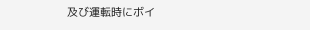及び運転時にボイ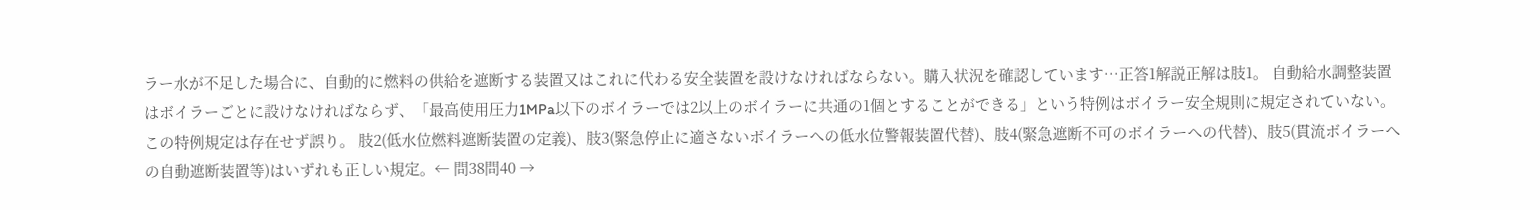ラー水が不足した場合に、自動的に燃料の供給を遮断する装置又はこれに代わる安全装置を設けなければならない。購入状況を確認しています…正答1解説正解は肢1。 自動給水調整装置はボイラーごとに設けなければならず、「最高使用圧力1MPa以下のボイラーでは2以上のボイラーに共通の1個とすることができる」という特例はボイラー安全規則に規定されていない。 この特例規定は存在せず誤り。 肢2(低水位燃料遮断装置の定義)、肢3(緊急停止に適さないボイラーへの低水位警報装置代替)、肢4(緊急遮断不可のボイラーへの代替)、肢5(貫流ボイラーへの自動遮断装置等)はいずれも正しい規定。← 問38問40 →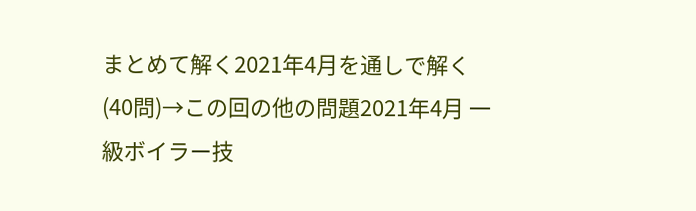まとめて解く2021年4月を通しで解く(40問)→この回の他の問題2021年4月 一級ボイラー技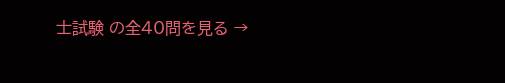士試験 の全40問を見る →